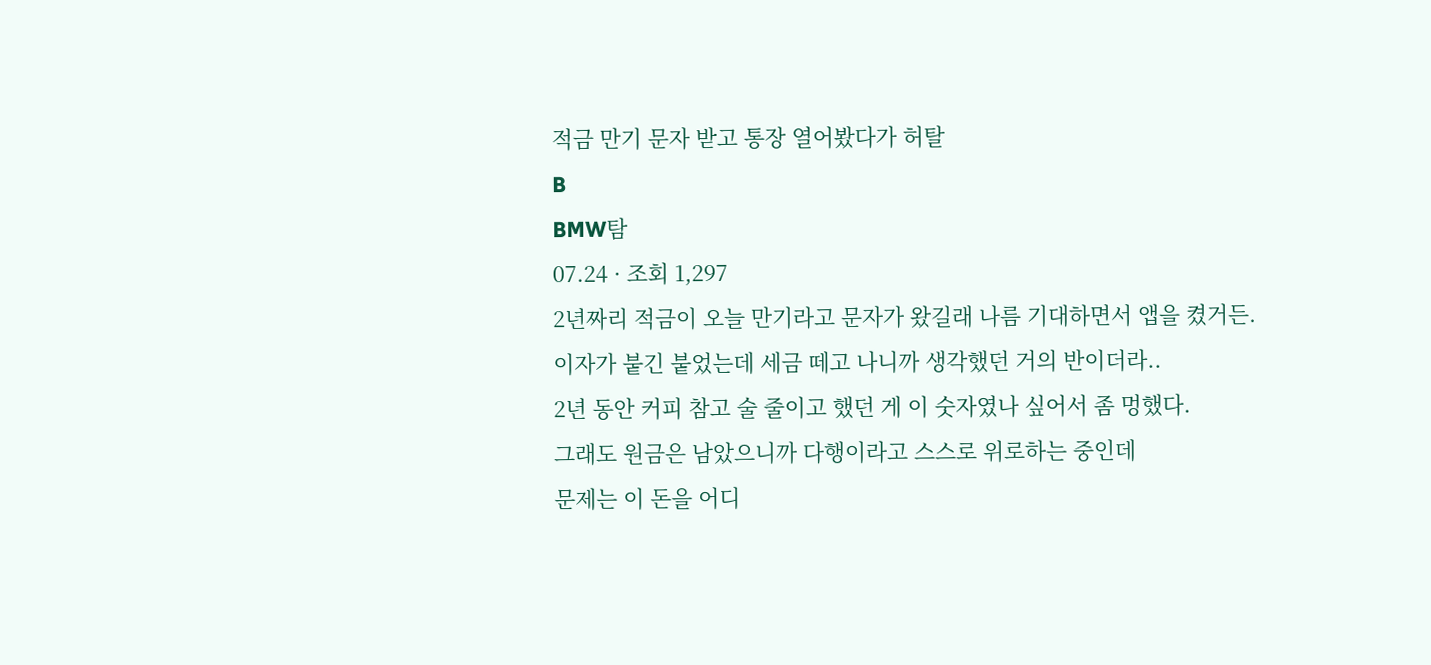적금 만기 문자 받고 통장 열어봤다가 허탈
B
BMW탐
07.24 · 조회 1,297
2년짜리 적금이 오늘 만기라고 문자가 왔길래 나름 기대하면서 앱을 켰거든.
이자가 붙긴 붙었는데 세금 떼고 나니까 생각했던 거의 반이더라..
2년 동안 커피 참고 술 줄이고 했던 게 이 숫자였나 싶어서 좀 멍했다.
그래도 원금은 남았으니까 다행이라고 스스로 위로하는 중인데
문제는 이 돈을 어디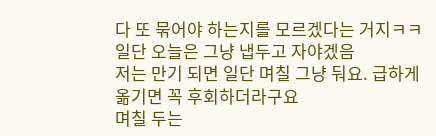다 또 묶어야 하는지를 모르겠다는 거지ㅋㅋ
일단 오늘은 그냥 냅두고 자야겠음
저는 만기 되면 일단 며칠 그냥 둬요. 급하게 옮기면 꼭 후회하더라구요
며칠 두는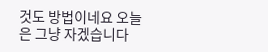것도 방법이네요 오늘은 그냥 자겠습니다